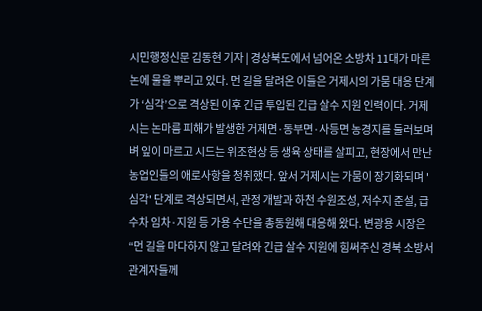시민행정신문 김동현 기자 | 경상북도에서 넘어온 소방차 11대가 마른논에 물을 뿌리고 있다. 먼 길을 달려온 이들은 거제시의 가뭄 대응 단계가 ‘심각’으로 격상된 이후 긴급 투입된 긴급 살수 지원 인력이다. 거제시는 논마름 피해가 발생한 거제면·동부면·사등면 농경지를 둘러보며 벼 잎이 마르고 시드는 위조현상 등 생육 상태를 살피고, 현장에서 만난 농업인들의 애로사항을 청취했다. 앞서 거제시는 가뭄이 장기화되며 '심각' 단계로 격상되면서, 관정 개발과 하천 수원조성, 저수지 준설, 급수차 임차·지원 등 가용 수단을 총동원해 대응해 왔다. 변광용 시장은 “먼 길을 마다하지 않고 달려와 긴급 살수 지원에 힘써주신 경북 소방서 관계자들께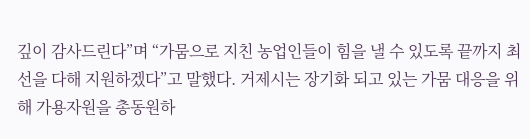깊이 감사드린다”며 “가뭄으로 지친 농업인들이 힘을 낼 수 있도록 끝까지 최선을 다해 지원하겠다”고 말했다. 거제시는 장기화 되고 있는 가뭄 대응을 위해 가용자원을 총동원하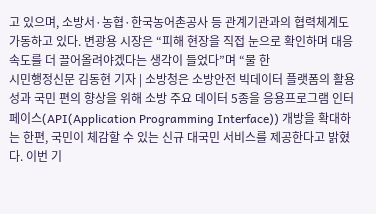고 있으며, 소방서·농협·한국농어촌공사 등 관계기관과의 협력체계도 가동하고 있다. 변광용 시장은 “피해 현장을 직접 눈으로 확인하며 대응 속도를 더 끌어올려야겠다는 생각이 들었다”며 “물 한
시민행정신문 김동현 기자 | 소방청은 소방안전 빅데이터 플랫폼의 활용성과 국민 편의 향상을 위해 소방 주요 데이터 5종을 응용프로그램 인터페이스(API(Application Programming Interface)) 개방을 확대하는 한편, 국민이 체감할 수 있는 신규 대국민 서비스를 제공한다고 밝혔다. 이번 기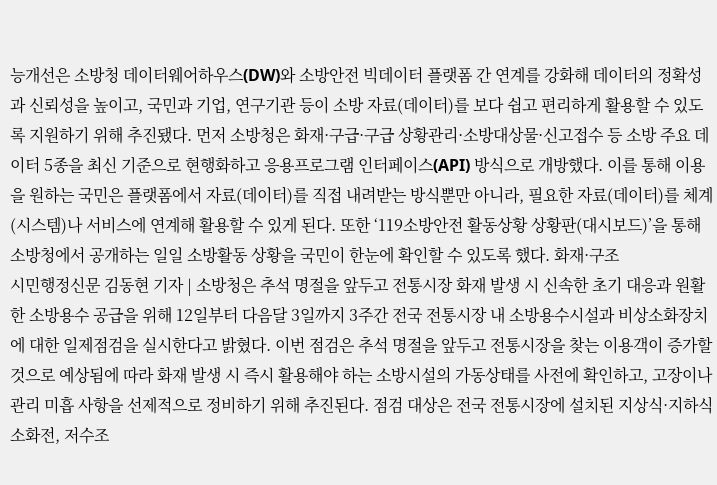능개선은 소방청 데이터웨어하우스(DW)와 소방안전 빅데이터 플랫폼 간 연계를 강화해 데이터의 정확성과 신뢰성을 높이고, 국민과 기업, 연구기관 등이 소방 자료(데이터)를 보다 쉽고 편리하게 활용할 수 있도록 지원하기 위해 추진됐다. 먼저 소방청은 화재·구급·구급 상황관리·소방대상물·신고접수 등 소방 주요 데이터 5종을 최신 기준으로 현행화하고 응용프로그램 인터페이스(API) 방식으로 개방했다. 이를 통해 이용을 원하는 국민은 플랫폼에서 자료(데이터)를 직접 내려받는 방식뿐만 아니라, 필요한 자료(데이터)를 체계(시스템)나 서비스에 연계해 활용할 수 있게 된다. 또한 ‘119소방안전 활동상황 상황판(대시보드)’을 통해 소방청에서 공개하는 일일 소방활동 상황을 국민이 한눈에 확인할 수 있도록 했다. 화재·구조
시민행정신문 김동현 기자 | 소방청은 추석 명절을 앞두고 전통시장 화재 발생 시 신속한 초기 대응과 원활한 소방용수 공급을 위해 12일부터 다음달 3일까지 3주간 전국 전통시장 내 소방용수시설과 비상소화장치에 대한 일제점검을 실시한다고 밝혔다. 이번 점검은 추석 명절을 앞두고 전통시장을 찾는 이용객이 증가할 것으로 예상됨에 따라 화재 발생 시 즉시 활용해야 하는 소방시설의 가동상태를 사전에 확인하고, 고장이나 관리 미흡 사항을 선제적으로 정비하기 위해 추진된다. 점검 대상은 전국 전통시장에 설치된 지상식·지하식 소화전, 저수조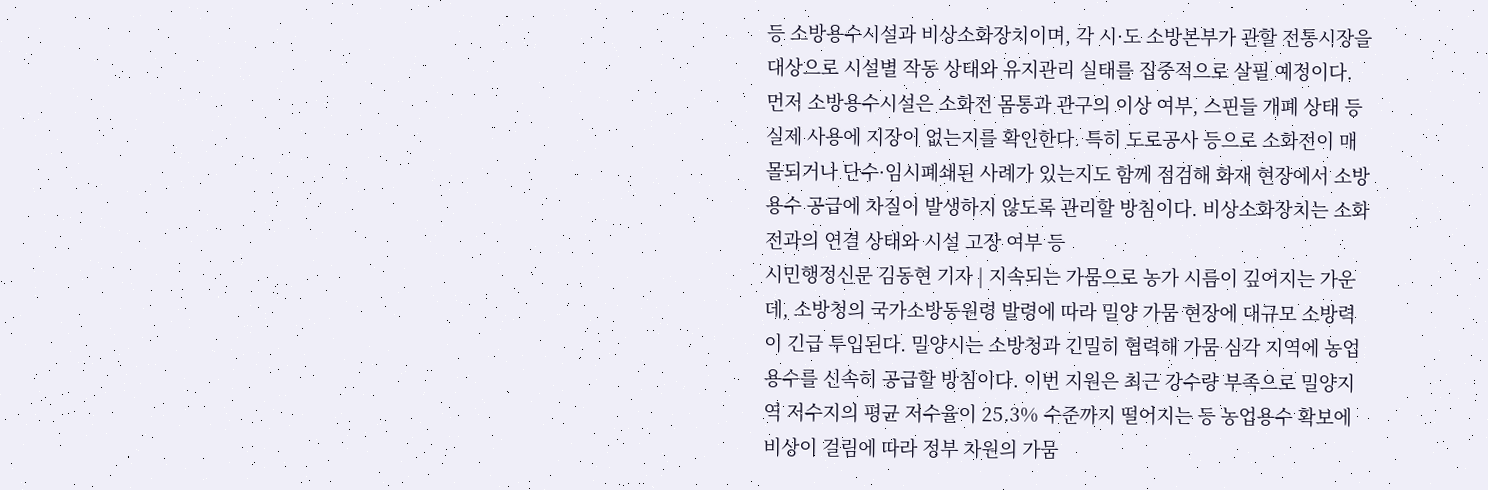등 소방용수시설과 비상소화장치이며, 각 시·도 소방본부가 관할 전통시장을 대상으로 시설별 작동 상태와 유지관리 실태를 집중적으로 살필 예정이다. 먼저 소방용수시설은 소화전 몸통과 관구의 이상 여부, 스핀들 개폐 상태 등 실제 사용에 지장이 없는지를 확인한다. 특히 도로공사 등으로 소화전이 매몰되거나 단수·임시폐쇄된 사례가 있는지도 함께 점검해 화재 현장에서 소방용수 공급에 차질이 발생하지 않도록 관리할 방침이다. 비상소화장치는 소화전과의 연결 상태와 시설 고장 여부 등
시민행정신문 김동현 기자 | 지속되는 가뭄으로 농가 시름이 깊어지는 가운데, 소방청의 국가소방동원령 발령에 따라 밀양 가뭄 현장에 대규모 소방력이 긴급 투입된다. 밀양시는 소방청과 긴밀히 협력해 가뭄 심각 지역에 농업용수를 신속히 공급할 방침이다. 이번 지원은 최근 강수량 부족으로 밀양지역 저수지의 평균 저수율이 25.3% 수준까지 떨어지는 등 농업용수 확보에 비상이 걸림에 따라 정부 차원의 가뭄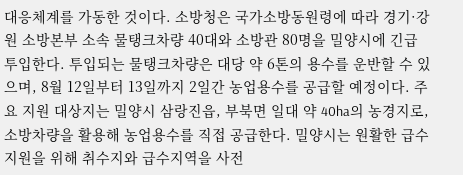대응체계를 가동한 것이다. 소방청은 국가소방동원령에 따라 경기·강원 소방본부 소속 물탱크차량 40대와 소방관 80명을 밀양시에 긴급 투입한다. 투입되는 물탱크차량은 대당 약 6톤의 용수를 운반할 수 있으며, 8월 12일부터 13일까지 2일간 농업용수를 공급할 예정이다. 주요 지원 대상지는 밀양시 삼랑진읍, 부북면 일대 약 40ha의 농경지로, 소방차량을 활용해 농업용수를 직접 공급한다. 밀양시는 원활한 급수 지원을 위해 취수지와 급수지역을 사전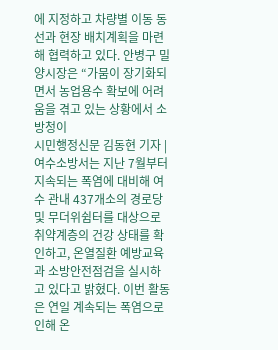에 지정하고 차량별 이동 동선과 현장 배치계획을 마련해 협력하고 있다. 안병구 밀양시장은 “가뭄이 장기화되면서 농업용수 확보에 어려움을 겪고 있는 상황에서 소방청이
시민행정신문 김동현 기자 | 여수소방서는 지난 7월부터 지속되는 폭염에 대비해 여수 관내 437개소의 경로당 및 무더위쉼터를 대상으로 취약계층의 건강 상태를 확인하고, 온열질환 예방교육과 소방안전점검을 실시하고 있다고 밝혔다. 이번 활동은 연일 계속되는 폭염으로 인해 온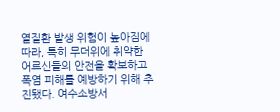열질환 발생 위험이 높아짐에 따라, 특히 무더위에 취약한 어르신들의 안전을 확보하고 폭염 피해를 예방하기 위해 추진됐다. 여수소방서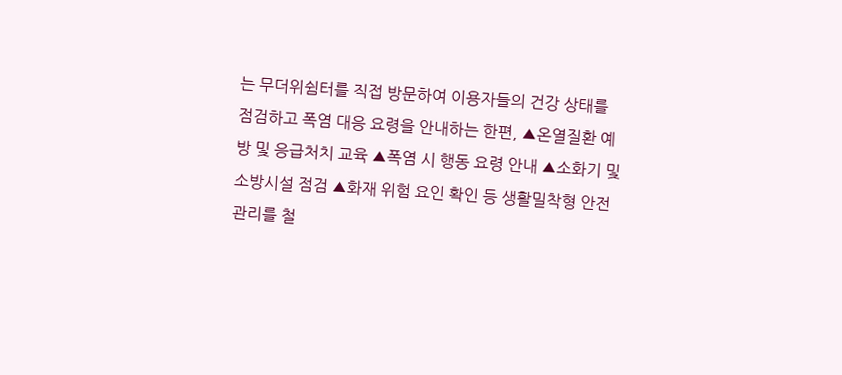는 무더위쉼터를 직접 방문하여 이용자들의 건강 상태를 점검하고 폭염 대응 요령을 안내하는 한편, ▲온열질환 예방 및 응급처치 교육 ▲폭염 시 행동 요령 안내 ▲소화기 및 소방시설 점검 ▲화재 위험 요인 확인 등 생활밀착형 안전관리를 철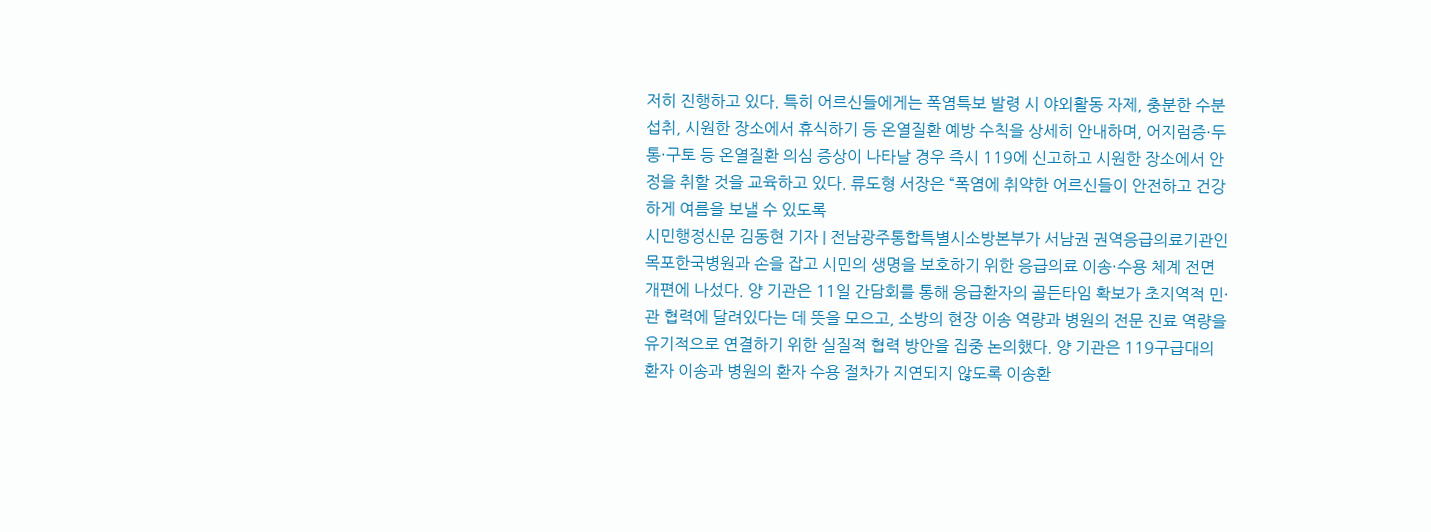저히 진행하고 있다. 특히 어르신들에게는 폭염특보 발령 시 야외활동 자제, 충분한 수분 섭취, 시원한 장소에서 휴식하기 등 온열질환 예방 수칙을 상세히 안내하며, 어지럼증·두통·구토 등 온열질환 의심 증상이 나타날 경우 즉시 119에 신고하고 시원한 장소에서 안정을 취할 것을 교육하고 있다. 류도형 서장은 “폭염에 취약한 어르신들이 안전하고 건강하게 여름을 보낼 수 있도록
시민행정신문 김동현 기자 | 전남광주통합특별시소방본부가 서남권 권역응급의료기관인 목포한국병원과 손을 잡고 시민의 생명을 보호하기 위한 응급의료 이송·수용 체계 전면 개편에 나섰다. 양 기관은 11일 간담회를 통해 응급환자의 골든타임 확보가 초지역적 민·관 협력에 달려있다는 데 뜻을 모으고, 소방의 현장 이송 역량과 병원의 전문 진료 역량을 유기적으로 연결하기 위한 실질적 협력 방안을 집중 논의했다. 양 기관은 119구급대의 환자 이송과 병원의 환자 수용 절차가 지연되지 않도록 이송환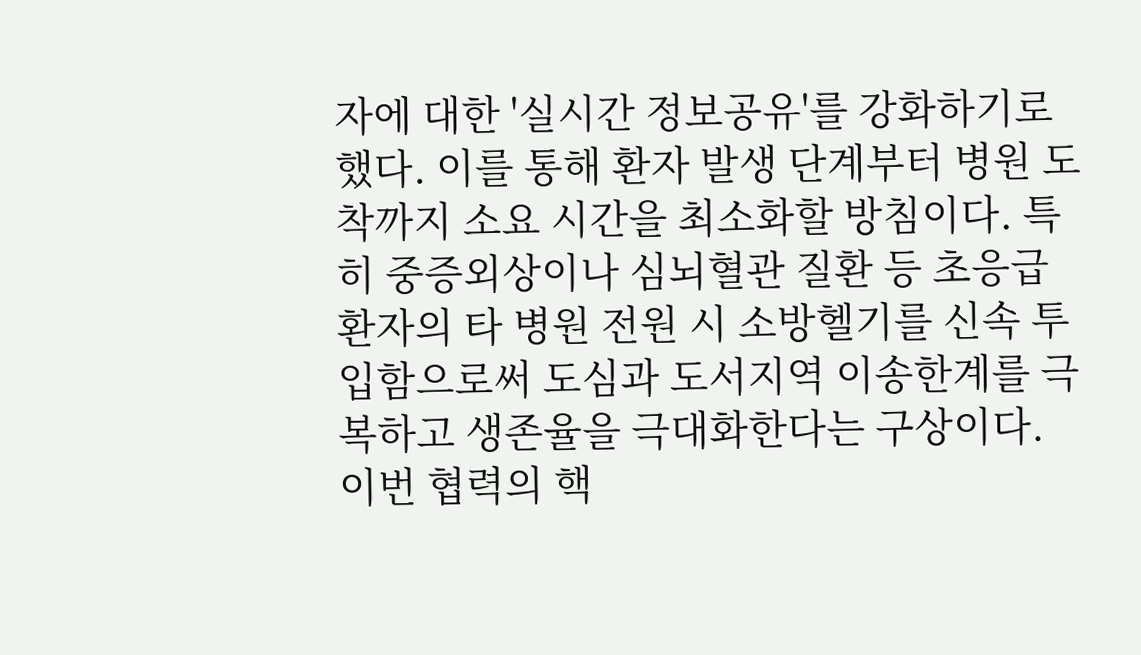자에 대한 '실시간 정보공유'를 강화하기로 했다. 이를 통해 환자 발생 단계부터 병원 도착까지 소요 시간을 최소화할 방침이다. 특히 중증외상이나 심뇌혈관 질환 등 초응급 환자의 타 병원 전원 시 소방헬기를 신속 투입함으로써 도심과 도서지역 이송한계를 극복하고 생존율을 극대화한다는 구상이다. 이번 협력의 핵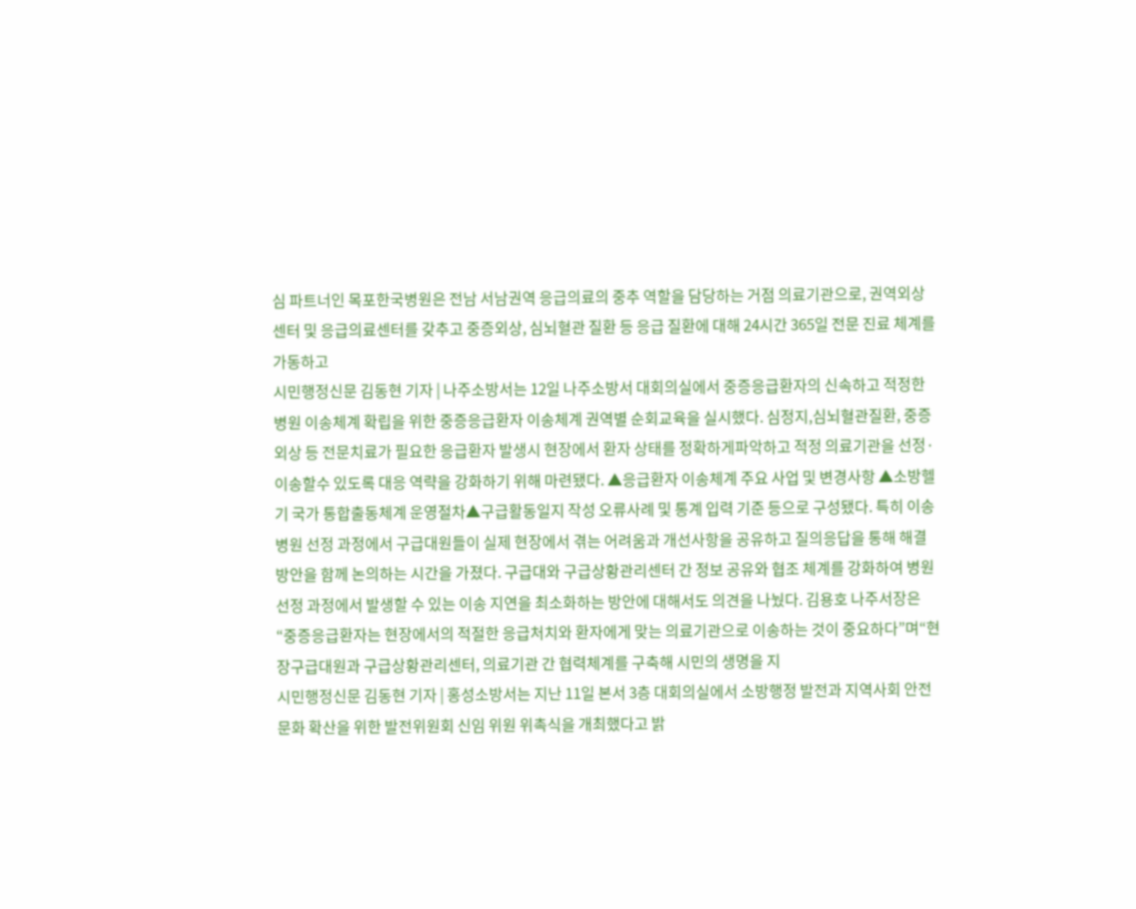심 파트너인 목포한국병원은 전남 서남권역 응급의료의 중추 역할을 담당하는 거점 의료기관으로, 권역외상센터 및 응급의료센터를 갖추고 중증외상, 심뇌혈관 질환 등 응급 질환에 대해 24시간 365일 전문 진료 체계를 가동하고
시민행정신문 김동현 기자 | 나주소방서는 12일 나주소방서 대회의실에서 중증응급환자의 신속하고 적정한 병원 이송체계 확립을 위한 중증응급환자 이송체계 권역별 순회교육을 실시했다. 심정지,심뇌혈관질환, 중증외상 등 전문치료가 필요한 응급환자 발생시 현장에서 환자 상태를 정확하게파악하고 적정 의료기관을 선정·이송할수 있도록 대응 역략을 강화하기 위해 마련됐다. ▲응급환자 이송체계 주요 사업 및 변경사항 ▲소방헬기 국가 통합출동체계 운영절차▲구급활동일지 작성 오류사례 및 통계 입력 기준 등으로 구성됐다. 특히 이송병원 선정 과정에서 구급대원들이 실제 현장에서 겪는 어려움과 개선사항을 공유하고 질의응답을 통해 해결방안을 함께 논의하는 시간을 가졌다. 구급대와 구급상황관리센터 간 정보 공유와 협조 체계를 강화하여 병원 선정 과정에서 발생할 수 있는 이송 지연을 최소화하는 방안에 대해서도 의견을 나눴다. 김용호 나주서장은 “중증응급환자는 현장에서의 적절한 응급처치와 환자에게 맞는 의료기관으로 이송하는 것이 중요하다”며“현장구급대원과 구급상황관리센터, 의료기관 간 협력체계를 구축해 시민의 생명을 지
시민행정신문 김동현 기자 | 홍성소방서는 지난 11일 본서 3층 대회의실에서 소방행정 발전과 지역사회 안전문화 확산을 위한 발전위원회 신임 위원 위촉식을 개최했다고 밝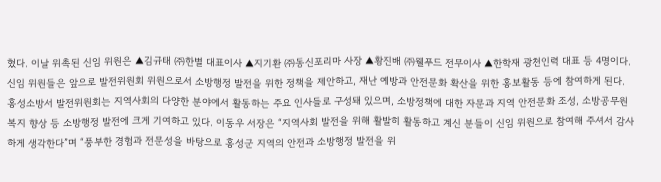혔다. 이날 위촉된 신임 위원은 ▲김규태 ㈜한별 대표이사 ▲지기환 ㈜동신포리마 사장 ▲황진배 ㈜웰푸드 전무이사 ▲한학재 광천인력 대표 등 4명이다. 신임 위원들은 앞으로 발전위원회 위원으로서 소방행정 발전을 위한 정책을 제안하고, 재난 예방과 안전문화 확산을 위한 홍보활동 등에 참여하게 된다. 홍성소방서 발전위원회는 지역사회의 다양한 분야에서 활동하는 주요 인사들로 구성돼 있으며, 소방정책에 대한 자문과 지역 안전문화 조성, 소방공무원 복지 향상 등 소방행정 발전에 크게 기여하고 있다. 이동우 서장은 “지역사회 발전을 위해 활발히 활동하고 계신 분들이 신임 위원으로 참여해 주셔서 감사하게 생각한다”며 “풍부한 경험과 전문성을 바탕으로 홍성군 지역의 안전과 소방행정 발전을 위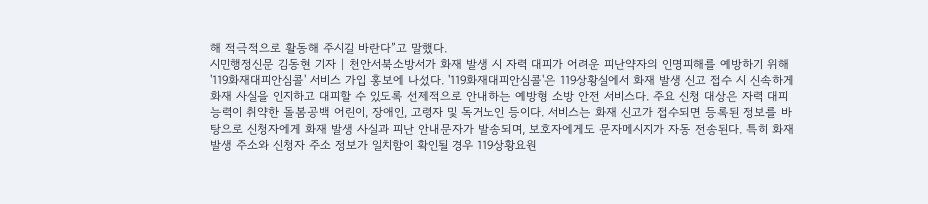해 적극적으로 활동해 주시길 바란다”고 말했다.
시민행정신문 김동현 기자 | 천안서북소방서가 화재 발생 시 자력 대피가 어려운 피난약자의 인명피해를 예방하기 위해 '119화재대피안심콜' 서비스 가입 홍보에 나섰다. '119화재대피안심콜'은 119상황실에서 화재 발생 신고 접수 시 신속하게 화재 사실을 인지하고 대피할 수 있도록 선제적으로 안내하는 예방형 소방 안전 서비스다. 주요 신청 대상은 자력 대피 능력이 취약한 돌봄공백 어린이, 장애인, 고령자 및 독거노인 등이다. 서비스는 화재 신고가 접수되면 등록된 정보를 바탕으로 신청자에게 화재 발생 사실과 피난 안내문자가 발송되며, 보호자에게도 문자메시지가 자동 전송된다. 특히 화재 발생 주소와 신청자 주소 정보가 일치함이 확인될 경우 119상황요원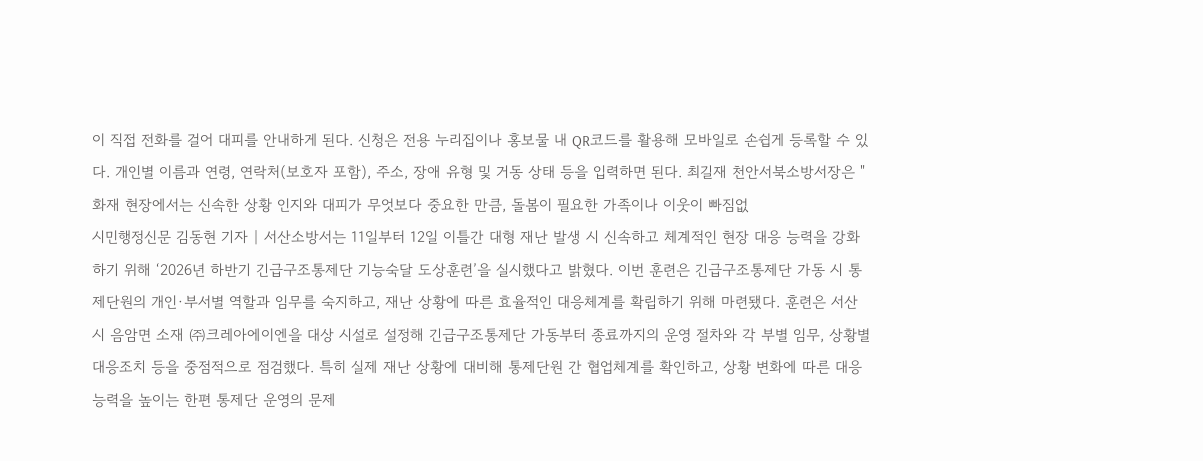이 직접 전화를 걸어 대피를 안내하게 된다. 신청은 전용 누리집이나 홍보물 내 QR코드를 활용해 모바일로 손쉽게 등록할 수 있다. 개인별 이름과 연령, 연락처(보호자 포함), 주소, 장애 유형 및 거동 상태 등을 입력하면 된다. 최길재 천안서북소방서장은 "화재 현장에서는 신속한 상황 인지와 대피가 무엇보다 중요한 만큼, 돌봄이 필요한 가족이나 이웃이 빠짐없
시민행정신문 김동현 기자 | 서산소방서는 11일부터 12일 이틀간 대형 재난 발생 시 신속하고 체계적인 현장 대응 능력을 강화하기 위해 ‘2026년 하반기 긴급구조통제단 기능숙달 도상훈련’을 실시했다고 밝혔다. 이번 훈련은 긴급구조통제단 가동 시 통제단원의 개인·부서별 역할과 임무를 숙지하고, 재난 상황에 따른 효율적인 대응체계를 확립하기 위해 마련됐다. 훈련은 서산시 음암면 소재 ㈜크레아에이엔을 대상 시설로 설정해 긴급구조통제단 가동부터 종료까지의 운영 절차와 각 부별 임무, 상황별 대응조치 등을 중점적으로 점검했다. 특히 실제 재난 상황에 대비해 통제단원 간 협업체계를 확인하고, 상황 변화에 따른 대응 능력을 높이는 한편 통제단 운영의 문제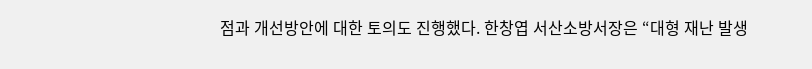점과 개선방안에 대한 토의도 진행했다. 한창엽 서산소방서장은 “대형 재난 발생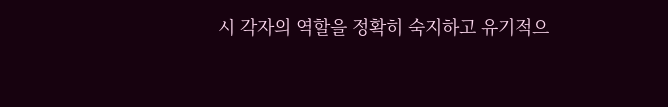시 각자의 역할을 정확히 숙지하고 유기적으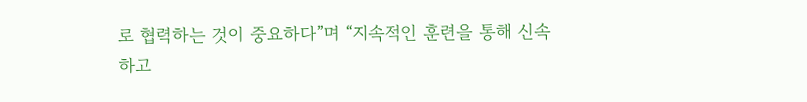로 협력하는 것이 중요하다”며 “지속적인 훈련을 통해 신속하고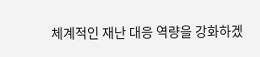체계적인 재난 대응 역량을 강화하겠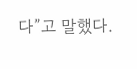다”고 말했다.